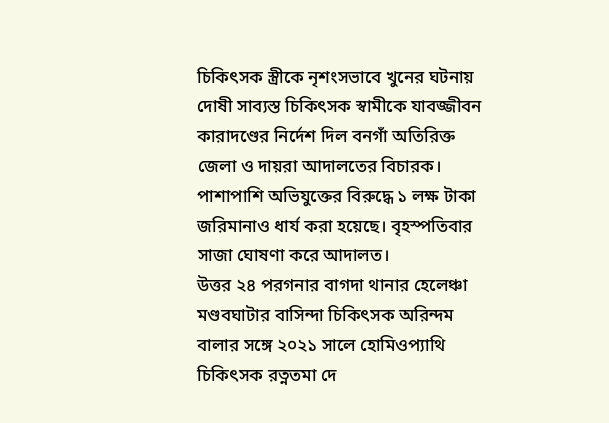চিকিৎসক স্ত্রীকে নৃশংসভাবে খুনের ঘটনায় দোষী সাব্যস্ত চিকিৎসক স্বামীকে যাবজ্জীবন কারাদণ্ডের নির্দেশ দিল বনগাঁ অতিরিক্ত জেলা ও দায়রা আদালতের বিচারক। পাশাপাশি অভিযুক্তের বিরুদ্ধে ১ লক্ষ টাকা জরিমানাও ধার্য করা হয়েছে। বৃহস্পতিবার সাজা ঘোষণা করে আদালত।
উত্তর ২৪ পরগনার বাগদা থানার হেলেঞ্চা মণ্ডবঘাটার বাসিন্দা চিকিৎসক অরিন্দম বালার সঙ্গে ২০২১ সালে হোমিওপ্যাথি চিকিৎসক রত্নতমা দে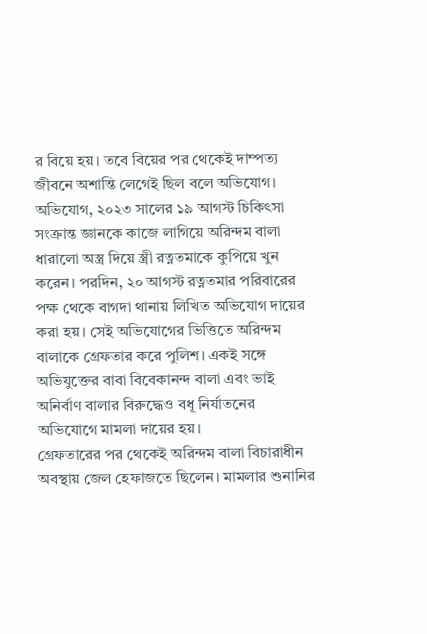র বিয়ে হয়। তবে বিয়ের পর থেকেই দাম্পত্য জীবনে অশান্তি লেগেই ছিল বলে অভিযোগ।
অভিযোগ, ২০২৩ সালের ১৯ আগস্ট চিকিৎসা সংক্রান্ত জ্ঞানকে কাজে লাগিয়ে অরিন্দম বালা ধারালো অস্ত্র দিয়ে স্ত্রী রত্নতমাকে কুপিয়ে খুন করেন। পরদিন, ২০ আগস্ট রত্নতমার পরিবারের পক্ষ থেকে বাগদা থানায় লিখিত অভিযোগ দায়ের করা হয়। সেই অভিযোগের ভিত্তিতে অরিন্দম বালাকে গ্রেফতার করে পুলিশ। একই সঙ্গে অভিযুক্তের বাবা বিবেকানন্দ বালা এবং ভাই অনির্বাণ বালার বিরুদ্ধেও বধূ নির্যাতনের অভিযোগে মামলা দায়ের হয়।
গ্রেফতারের পর থেকেই অরিন্দম বালা বিচারাধীন অবস্থায় জেল হেফাজতে ছিলেন। মামলার শুনানির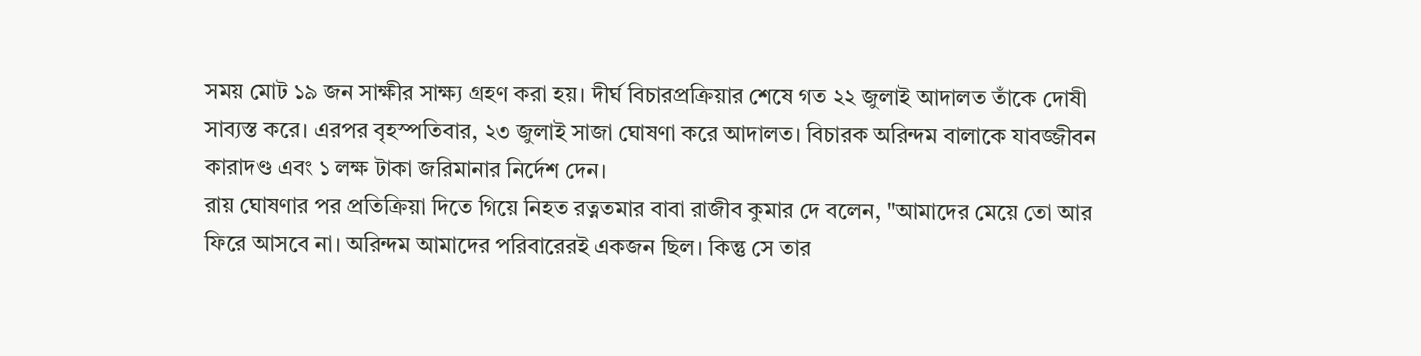সময় মোট ১৯ জন সাক্ষীর সাক্ষ্য গ্রহণ করা হয়। দীর্ঘ বিচারপ্রক্রিয়ার শেষে গত ২২ জুলাই আদালত তাঁকে দোষী সাব্যস্ত করে। এরপর বৃহস্পতিবার, ২৩ জুলাই সাজা ঘোষণা করে আদালত। বিচারক অরিন্দম বালাকে যাবজ্জীবন কারাদণ্ড এবং ১ লক্ষ টাকা জরিমানার নির্দেশ দেন।
রায় ঘোষণার পর প্রতিক্রিয়া দিতে গিয়ে নিহত রত্নতমার বাবা রাজীব কুমার দে বলেন, "আমাদের মেয়ে তো আর ফিরে আসবে না। অরিন্দম আমাদের পরিবারেরই একজন ছিল। কিন্তু সে তার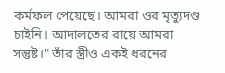কর্মফল পেয়েছে। আমরা ওর মৃত্যুদণ্ড চাইনি। আদালতের রায়ে আমরা সন্তুষ্ট।" তাঁর স্ত্রীও একই ধরনের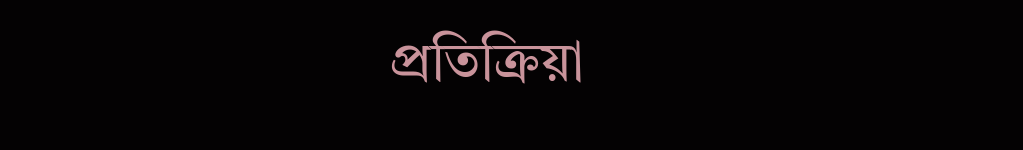প্রতিক্রিয়া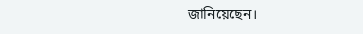জানিয়েছেন।